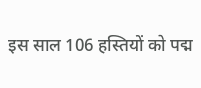इस साल 106 हस्तियों को पद्म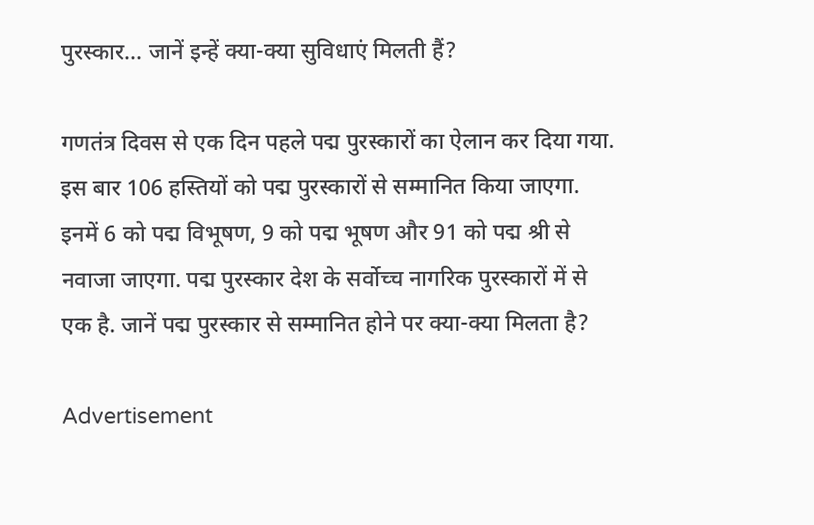पुरस्कार... जानें इन्हें क्या-क्या सुविधाएं मिलती हैं?

गणतंत्र दिवस से एक दिन पहले पद्म पुरस्कारों का ऐलान कर दिया गया. इस बार 106 हस्तियों को पद्म पुरस्कारों से सम्मानित किया जाएगा. इनमें 6 को पद्म विभूषण, 9 को पद्म भूषण और 91 को पद्म श्री से नवाजा जाएगा. पद्म पुरस्कार देश के सर्वोच्च नागरिक पुरस्कारों में से एक है. जानें पद्म पुरस्कार से सम्मानित होने पर क्या-क्या मिलता है?

Advertisement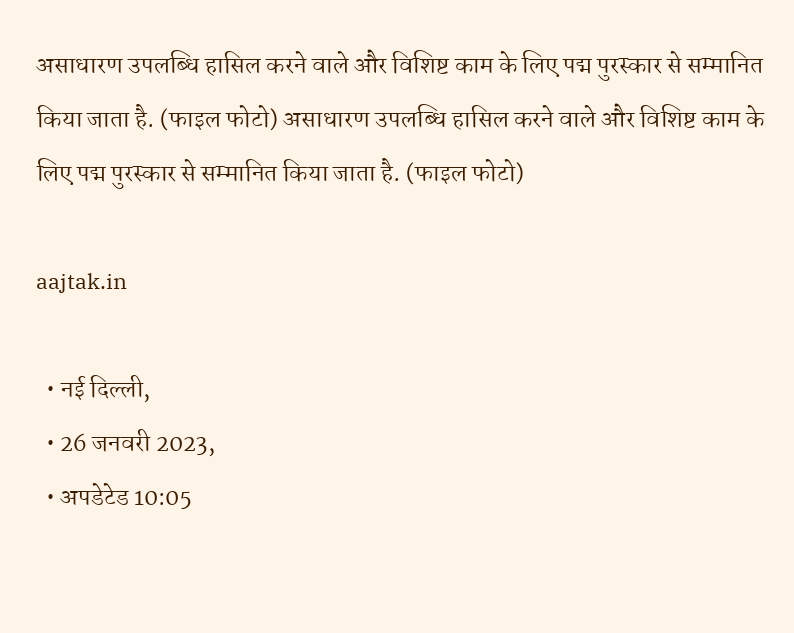असाधारण उपलब्धि हासिल करने वाले और विशिष्ट काम के लिए पद्म पुरस्कार से सम्मानित किया जाता है. (फाइल फोटो) असाधारण उपलब्धि हासिल करने वाले और विशिष्ट काम के लिए पद्म पुरस्कार से सम्मानित किया जाता है. (फाइल फोटो)

aajtak.in

  • नई दिल्ली,
  • 26 जनवरी 2023,
  • अपडेटेड 10:05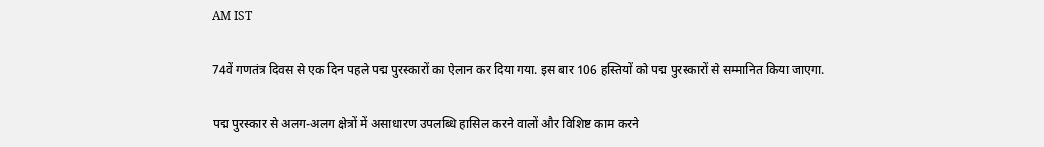AM IST

74वें गणतंत्र दिवस से एक दिन पहले पद्म पुरस्कारों का ऐलान कर दिया गया. इस बार 106 हस्तियों को पद्म पुरस्कारों से सम्मानित किया जाएगा.

पद्म पुरस्कार से अलग-अलग क्षेत्रों में असाधारण उपलब्धि हासिल करने वालों और विशिष्ट काम करने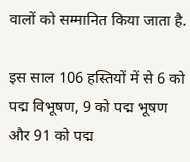वालों को सम्मानित किया जाता है.

इस साल 106 हस्तियों में से 6 को पद्म विभूषण, 9 को पद्म भूषण और 91 को पद्म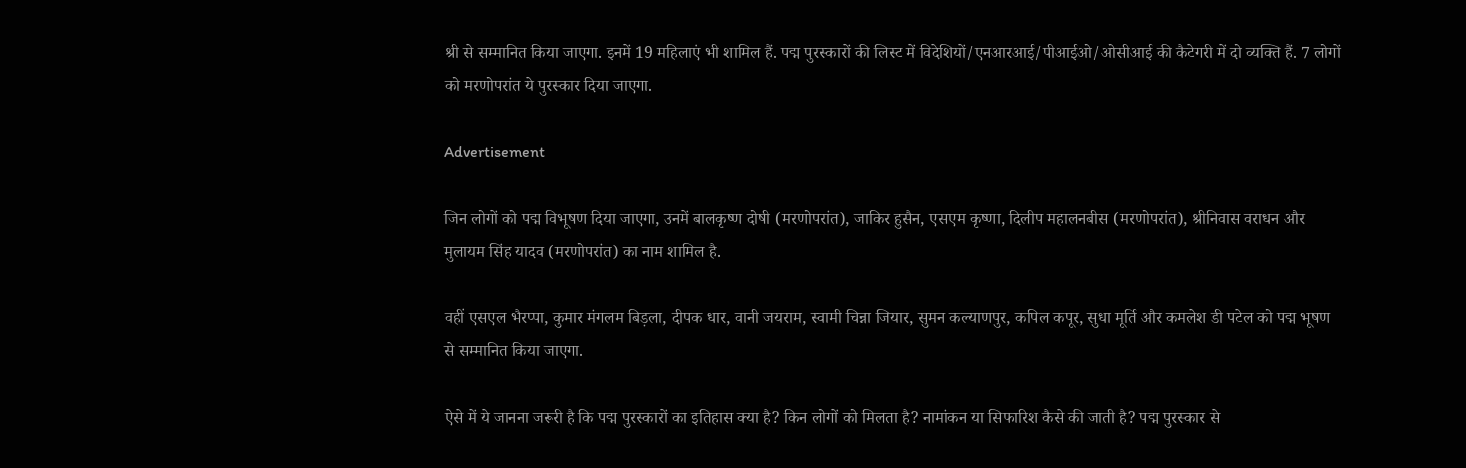श्री से सम्मानित किया जाएगा. इनमें 19 महिलाएं भी शामिल हैं. पद्म पुरस्कारों की लिस्ट में विदेशियों/एनआरआई/पीआईओ/ओसीआई की कैटेगरी में दो व्यक्ति हैं. 7 लोगों को मरणोपरांत ये पुरस्कार दिया जाएगा.

Advertisement

जिन लोगों को पद्म विभूषण दिया जाएगा, उनमें बालकृष्ण दोषी (मरणोपरांत), जाकिर हुसैन, एसएम कृष्णा, दिलीप महालनबीस (मरणोपरांत), श्रीनिवास वराधन और मुलायम सिंह यादव (मरणोपरांत) का नाम शामिल है.

वहीं एसएल भैरप्पा, कुमार मंगलम बिड़ला, दीपक धार, वानी जयराम, स्वामी चिन्ना जियार, सुमन कल्याणपुर, कपिल कपूर, सुधा मूर्ति और कमलेश डी पटेल को पद्म भूषण से सम्मानित किया जाएगा.

ऐसे में ये जानना जरूरी है कि पद्म पुरस्कारों का इतिहास क्या है? किन लोगों को मिलता है? नामांकन या सिफारिश कैसे की जाती है? पद्म पुरस्कार से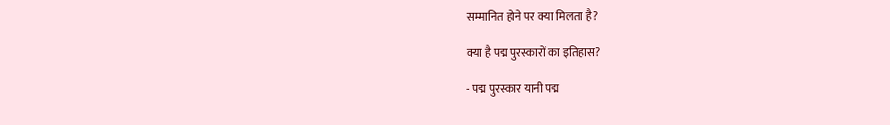सम्मानित होने पर क्या मिलता है?

क्या है पद्म पुरस्कारों का इतिहास?

- पद्म पुरस्कार यानी पद्म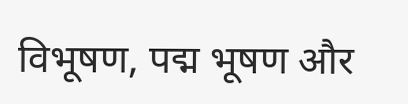विभूषण, पद्म भूषण और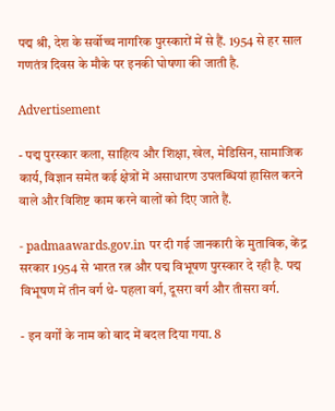पद्म श्री, देश के सर्वोच्च नागरिक पुरस्कारों में से हैं. 1954 से हर साल गणतंत्र दिवस के मौके पर इनकी घोषणा की जाती है.

Advertisement

- पद्म पुरस्कार कला, साहित्य और शिक्षा, खेल, मेडिसिन, सामाजिक कार्य, विज्ञान समेत कई क्षेत्रों में असाधारण उपलब्धियां हासिल करने वाले और विशिष्ट काम करने वालों को दिए जाते हैं.

- padmaawards.gov.in पर दी गई जानकारी के मुताबिक, केंद्र सरकार 1954 से भारत रत्न और पद्म विभूषण पुरस्कार दे रही है. पद्म विभूषण में तीन वर्ग थे- पहला वर्ग, दूसरा वर्ग और तीसरा वर्ग.

- इन वर्गों के नाम को बाद में बदल दिया गया. 8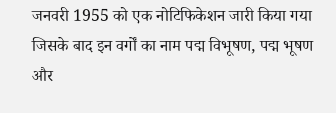जनवरी 1955 को एक नोटिफिकेशन जारी किया गया जिसके बाद इन वर्गों का नाम पद्म विभूषण, पद्म भूषण और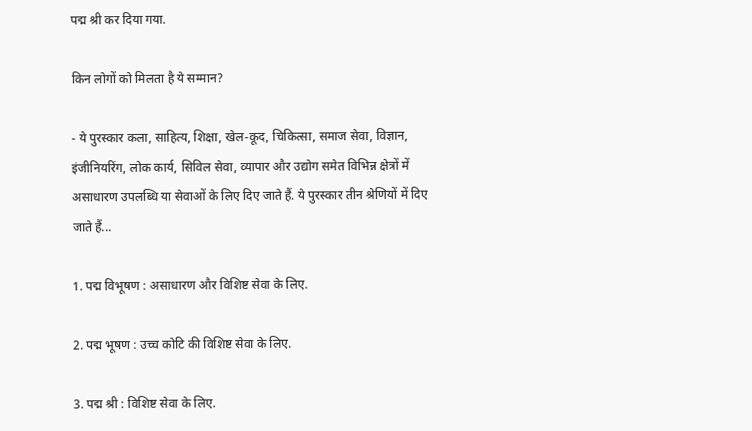पद्म श्री कर दिया गया.

किन लोगों को मिलता है ये सम्मान?

- ये पुरस्कार कला, साहित्य, शिक्षा, खेल-कूद, चिकित्सा, समाज सेवा, विज्ञान, इंजीनियरिंग, लोक कार्य, सिविल सेवा, व्यापार और उद्योग समेत विभिन्न क्षेत्रों में असाधारण उपलब्धि या सेवाओं के लिए दिए जाते हैं. ये पुरस्कार तीन श्रेणियों में दिए जाते हैं...

1. पद्म विभूषण : असाधारण और विशिष्ट सेवा के लिए.

2. पद्म भूषण : उच्च कोटि की विशिष्ट सेवा के लिए.

3. पद्म श्री : विशिष्ट सेवा के लिए.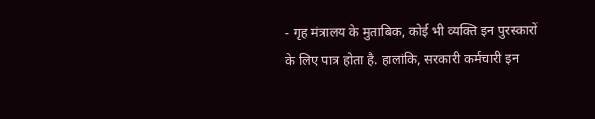- गृह मंत्रालय के मुताबिक, कोई भी व्यक्ति इन पुरस्कारों के लिए पात्र होता है. हालांकि, सरकारी कर्मचारी इन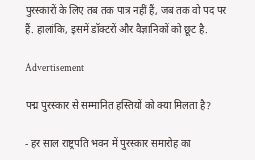पुरस्कारों के लिए तब तक पात्र नहीं हैं, जब तक वो पद पर हैं. हालांकि, इसमें डॉक्टरों और वैज्ञानिकों को छूट है.

Advertisement

पद्म पुरस्कार से सम्मानित हस्तियों को क्या मिलता है?

- हर साल राष्ट्रपति भवन में पुरस्कार समारोह का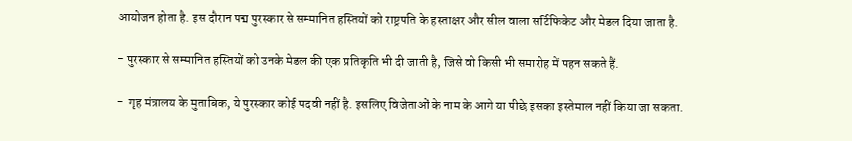आयोजन होता है. इस दौरान पद्म पुरस्कार से सम्मानित हस्तियों को राष्ट्रपति के हस्ताक्षर और सील वाला सर्टिफिकेट और मेडल दिया जाता है.

- पुरस्कार से सम्मानित हस्तियों को उनके मेडल की एक प्रतिकृति भी दी जाती है, जिसे वो किसी भी समारोह में पहन सकते हैं.

-  गृह मंत्रालय के मुताबिक, ये पुरस्कार कोई पदवी नहीं है. इसलिए विजेताओं के नाम के आगे या पीछे इसका इस्तेमाल नहीं किया जा सकता.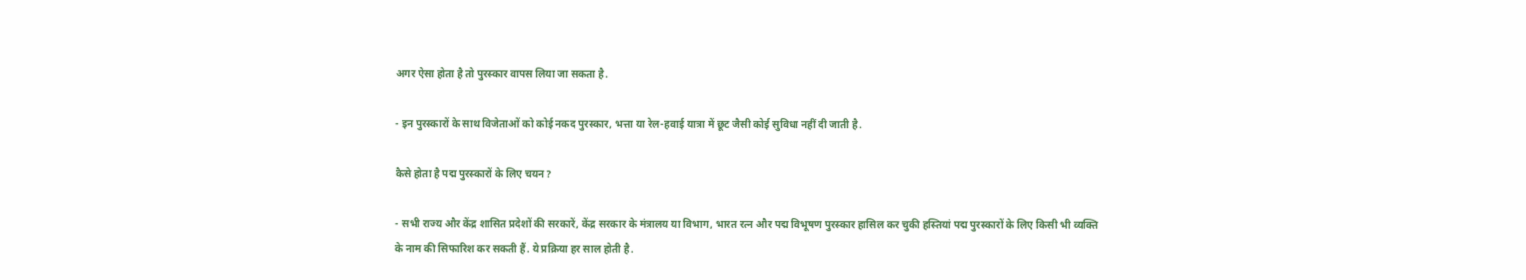अगर ऐसा होता है तो पुरस्कार वापस लिया जा सकता है.

- इन पुरस्कारों के साथ विजेताओं को कोई नकद पुरस्कार, भत्ता या रेल-हवाई यात्रा में छूट जैसी कोई सुविधा नहीं दी जाती है.

कैसे होता है पद्म पुरस्कारों के लिए चयन?

- सभी राज्य और केंद्र शासित प्रदेशों की सरकारें, केंद्र सरकार के मंत्रालय या विभाग, भारत रत्न और पद्म विभूषण पुरस्कार हासिल कर चुकी हस्तियां पद्म पुरस्कारों के लिए किसी भी व्यक्ति के नाम की सिफारिश कर सकती हैं. ये प्रक्रिया हर साल होती है.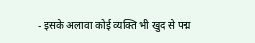- इसके अलावा कोई व्यक्ति भी खुद से पद्म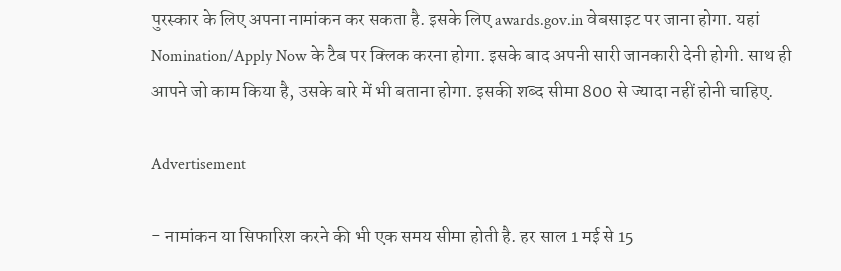पुरस्कार के लिए अपना नामांकन कर सकता है. इसके लिए awards.gov.in वेबसाइट पर जाना होगा. यहां Nomination/Apply Now के टैब पर क्लिक करना होगा. इसके बाद अपनी सारी जानकारी देनी होगी. साथ ही आपने जो काम किया है, उसके बारे में भी बताना होगा. इसकी शब्द सीमा 800 से ज्यादा नहीं होनी चाहिए.

Advertisement

- नामांकन या सिफारिश करने की भी एक समय सीमा होती है. हर साल 1 मई से 15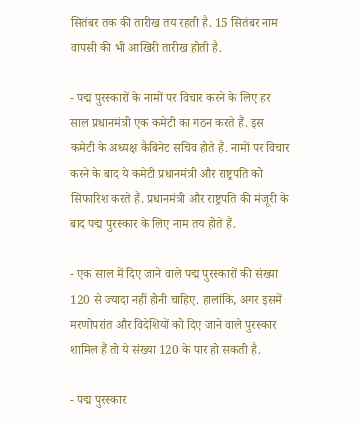सितंबर तक की तारीख तय रहती है. 15 सितंबर नाम वापसी की भी आखिरी तारीख होती है.

- पद्म पुरस्कारों के नामों पर विचार करने के लिए हर साल प्रधानमंत्री एक कमेटी का गठन करते हैं. इस कमेटी के अध्यक्ष कैबिनेट सचिव होते हैं. नामों पर विचार करने के बाद ये कमेटी प्रधानमंत्री और राष्ट्रपति को सिफारिश करते हैं. प्रधानमंत्री और राष्ट्रपति की मंजूरी के बाद पद्म पुरस्कार के लिए नाम तय होते हैं.

- एक साल में दिए जाने वाले पद्म पुरस्कारों की संख्या 120 से ज्यादा नहीं होनी चाहिए. हालांकि, अगर इसमें मरणोपरांत और विदेशियों को दिए जाने वाले पुरस्कार शामिल हैं तो ये संख्या 120 के पार हो सकती है.

- पद्म पुरस्कार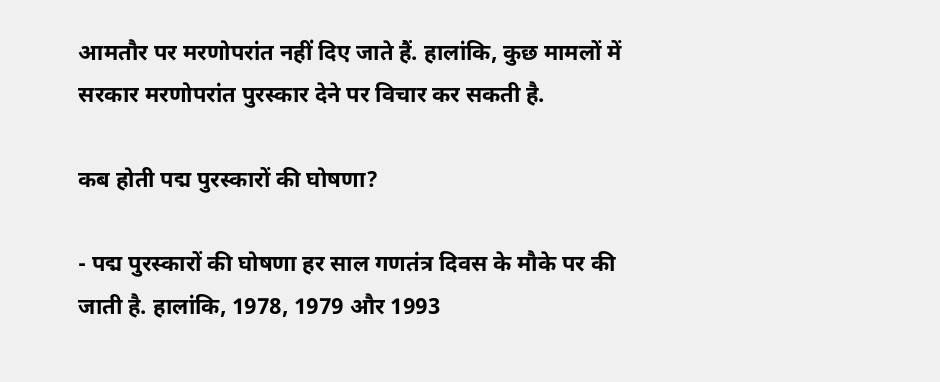आमतौर पर मरणोपरांत नहीं दिए जाते हैं. हालांकि, कुछ मामलों में सरकार मरणोपरांत पुरस्कार देने पर विचार कर सकती है.

कब होती पद्म पुरस्कारों की घोषणा?

- पद्म पुरस्कारों की घोषणा हर साल गणतंत्र दिवस के मौके पर की जाती है. हालांकि, 1978, 1979 और 1993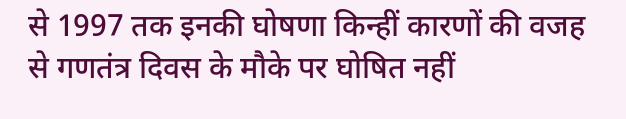से 1997 तक इनकी घोषणा किन्हीं कारणों की वजह से गणतंत्र दिवस के मौके पर घोषित नहीं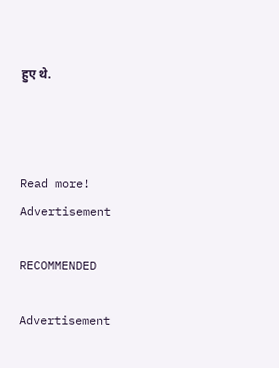हुए थे.



Read more!
Advertisement

RECOMMENDED

Advertisement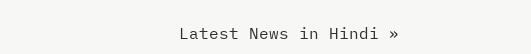Latest News in Hindi »